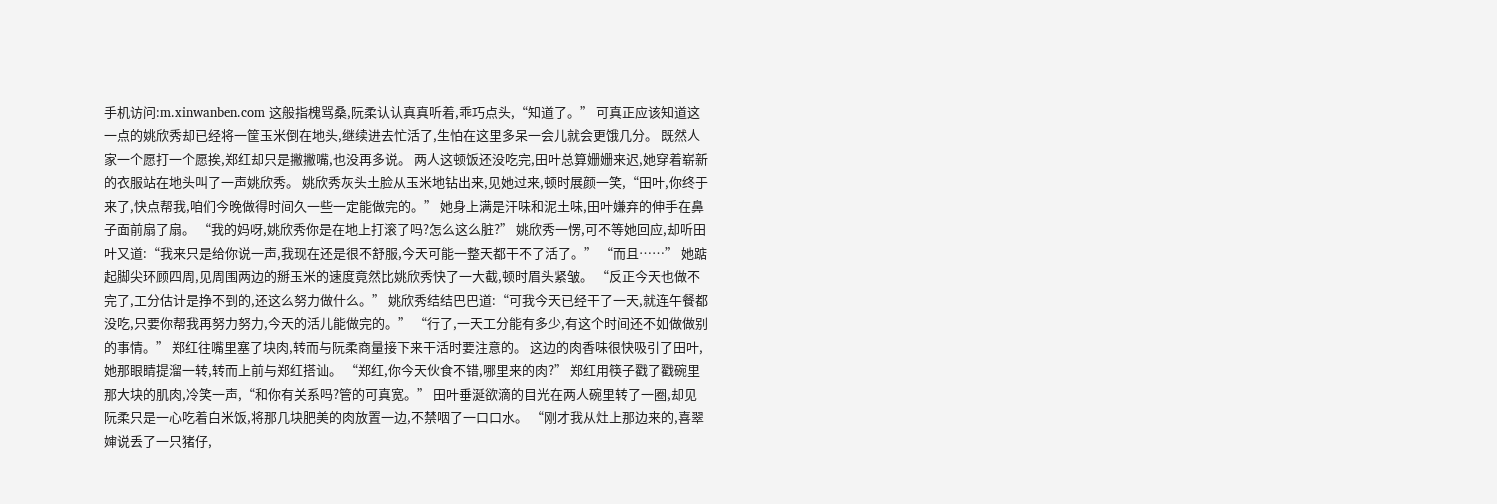手机访问:m.xinwanben.com 这般指槐骂桑,阮柔认认真真听着,乖巧点头,“知道了。” 可真正应该知道这一点的姚欣秀却已经将一筐玉米倒在地头,继续进去忙活了,生怕在这里多呆一会儿就会更饿几分。 既然人家一个愿打一个愿挨,郑红却只是撇撇嘴,也没再多说。 两人这顿饭还没吃完,田叶总算姗姗来迟,她穿着崭新的衣服站在地头叫了一声姚欣秀。 姚欣秀灰头土脸从玉米地钻出来,见她过来,顿时展颜一笑,“田叶,你终于来了,快点帮我,咱们今晚做得时间久一些一定能做完的。” 她身上满是汗味和泥土味,田叶嫌弃的伸手在鼻子面前扇了扇。 “我的妈呀,姚欣秀你是在地上打滚了吗?怎么这么脏?” 姚欣秀一愣,可不等她回应,却听田叶又道:“我来只是给你说一声,我现在还是很不舒服,今天可能一整天都干不了活了。” “而且……” 她踮起脚尖环顾四周,见周围两边的掰玉米的速度竟然比姚欣秀快了一大截,顿时眉头紧皱。 “反正今天也做不完了,工分估计是挣不到的,还这么努力做什么。” 姚欣秀结结巴巴道:“可我今天已经干了一天,就连午餐都没吃,只要你帮我再努力努力,今天的活儿能做完的。” “行了,一天工分能有多少,有这个时间还不如做做别的事情。” 郑红往嘴里塞了块肉,转而与阮柔商量接下来干活时要注意的。 这边的肉香味很快吸引了田叶,她那眼睛提溜一转,转而上前与郑红搭讪。 “郑红,你今天伙食不错,哪里来的肉?” 郑红用筷子戳了戳碗里那大块的肌肉,冷笑一声,“和你有关系吗?管的可真宽。” 田叶垂涎欲滴的目光在两人碗里转了一圈,却见阮柔只是一心吃着白米饭,将那几块肥美的肉放置一边,不禁咽了一口口水。 “刚才我从灶上那边来的,喜翠婶说丢了一只猪仔,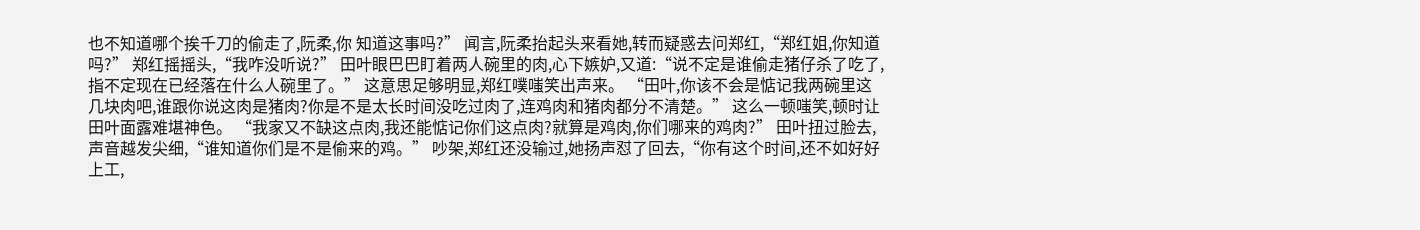也不知道哪个挨千刀的偷走了,阮柔,你 知道这事吗?” 闻言,阮柔抬起头来看她,转而疑惑去问郑红,“郑红姐,你知道吗?” 郑红摇摇头,“我咋没听说?” 田叶眼巴巴盯着两人碗里的肉,心下嫉妒,又道:“说不定是谁偷走猪仔杀了吃了,指不定现在已经落在什么人碗里了。” 这意思足够明显,郑红噗嗤笑出声来。 “田叶,你该不会是惦记我两碗里这几块肉吧,谁跟你说这肉是猪肉?你是不是太长时间没吃过肉了,连鸡肉和猪肉都分不清楚。” 这么一顿嗤笑,顿时让田叶面露难堪神色。 “我家又不缺这点肉,我还能惦记你们这点肉?就算是鸡肉,你们哪来的鸡肉?” 田叶扭过脸去,声音越发尖细,“谁知道你们是不是偷来的鸡。” 吵架,郑红还没输过,她扬声怼了回去,“你有这个时间,还不如好好上工,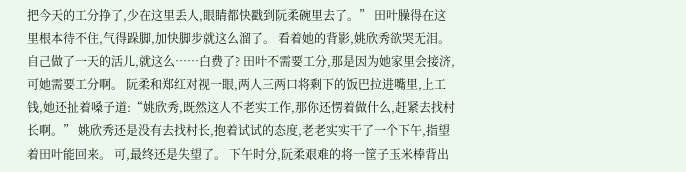把今天的工分挣了,少在这里丢人,眼睛都快戳到阮柔碗里去了。” 田叶臊得在这里根本待不住,气得跺脚,加快脚步就这么溜了。 看着她的背影,姚欣秀欲哭无泪。 自己做了一天的活儿,就这么……白费了? 田叶不需要工分,那是因为她家里会接济,可她需要工分啊。 阮柔和郑红对视一眼,两人三两口将剩下的饭巴拉进嘴里,上工钱,她还扯着嗓子道:“姚欣秀,既然这人不老实工作,那你还愣着做什么,赶紧去找村长啊。” 姚欣秀还是没有去找村长,抱着试试的态度,老老实实干了一个下午,指望着田叶能回来。 可,最终还是失望了。 下午时分,阮柔艰难的将一筐子玉米棒背出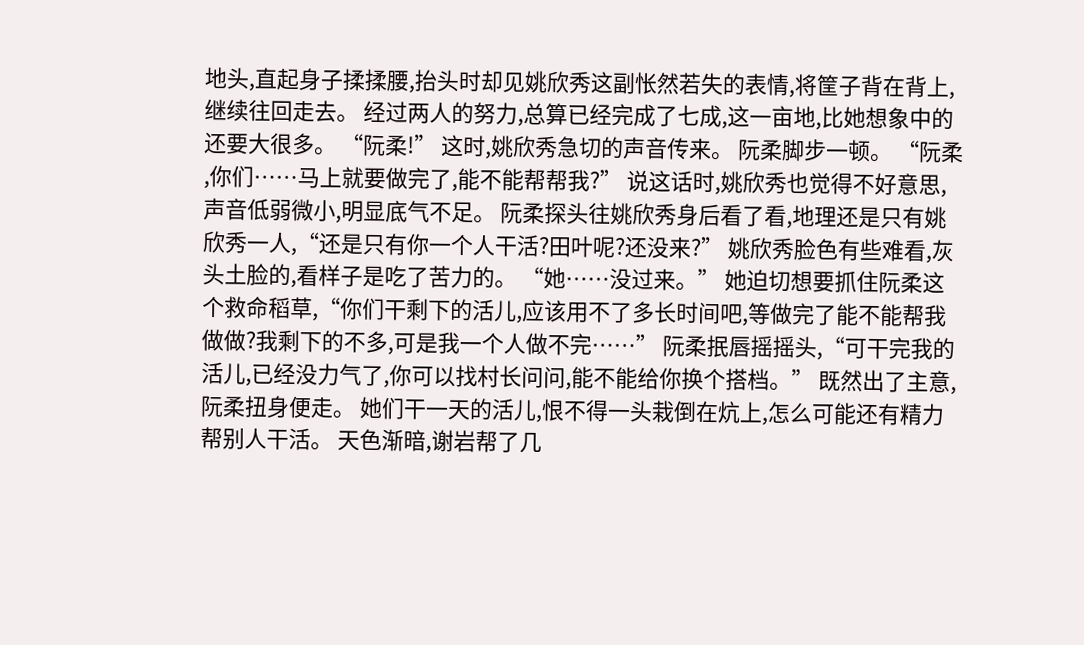地头,直起身子揉揉腰,抬头时却见姚欣秀这副怅然若失的表情,将筐子背在背上,继续往回走去。 经过两人的努力,总算已经完成了七成,这一亩地,比她想象中的还要大很多。 “阮柔!” 这时,姚欣秀急切的声音传来。 阮柔脚步一顿。 “阮柔 ,你们……马上就要做完了,能不能帮帮我?” 说这话时,姚欣秀也觉得不好意思,声音低弱微小,明显底气不足。 阮柔探头往姚欣秀身后看了看,地理还是只有姚欣秀一人,“还是只有你一个人干活?田叶呢?还没来?” 姚欣秀脸色有些难看,灰头土脸的,看样子是吃了苦力的。 “她……没过来。” 她迫切想要抓住阮柔这个救命稻草,“你们干剩下的活儿,应该用不了多长时间吧,等做完了能不能帮我做做?我剩下的不多,可是我一个人做不完……” 阮柔抿唇摇摇头,“可干完我的活儿,已经没力气了,你可以找村长问问,能不能给你换个搭档。” 既然出了主意,阮柔扭身便走。 她们干一天的活儿,恨不得一头栽倒在炕上,怎么可能还有精力帮别人干活。 天色渐暗,谢岩帮了几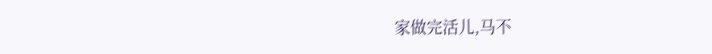家做完活儿,马不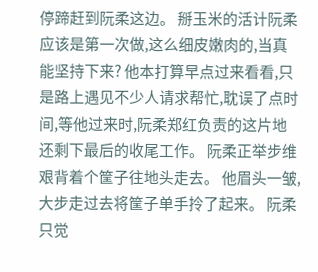停蹄赶到阮柔这边。 掰玉米的活计阮柔应该是第一次做,这么细皮嫩肉的,当真能坚持下来? 他本打算早点过来看看,只是路上遇见不少人请求帮忙,耽误了点时间,等他过来时,阮柔郑红负责的这片地还剩下最后的收尾工作。 阮柔正举步维艰背着个筐子往地头走去。 他眉头一皱,大步走过去将筐子单手拎了起来。 阮柔只觉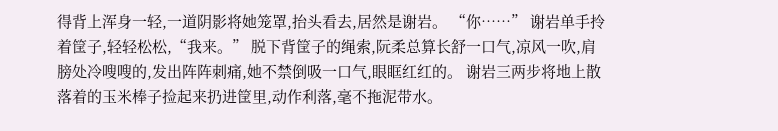得背上浑身一轻,一道阴影将她笼罩,抬头看去,居然是谢岩。 “你……” 谢岩单手拎着筐子,轻轻松松,“我来。” 脱下背筐子的绳索,阮柔总算长舒一口气,凉风一吹,肩膀处冷嗖嗖的,发出阵阵刺痛,她不禁倒吸一口气,眼眶红红的。 谢岩三两步将地上散落着的玉米棒子捡起来扔进筐里,动作利落,毫不拖泥带水。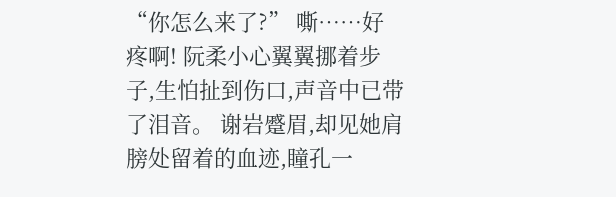“你怎么来了?” 嘶……好疼啊! 阮柔小心翼翼挪着步子,生怕扯到伤口,声音中已带了泪音。 谢岩蹙眉,却见她肩膀处留着的血迹,瞳孔一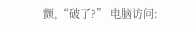颤,“破了?” 电脑访问: